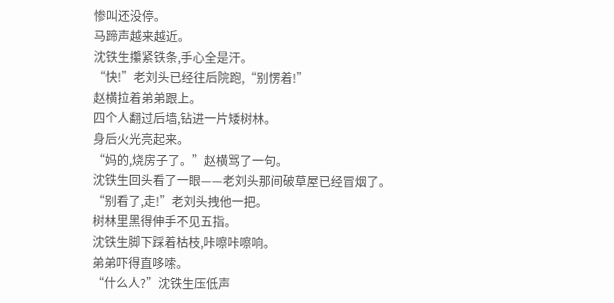惨叫还没停。
马蹄声越来越近。
沈铁生攥紧铁条,手心全是汗。
“快!”老刘头已经往后院跑,“别愣着!”
赵横拉着弟弟跟上。
四个人翻过后墙,钻进一片矮树林。
身后火光亮起来。
“妈的,烧房子了。”赵横骂了一句。
沈铁生回头看了一眼——老刘头那间破草屋已经冒烟了。
“别看了,走!”老刘头拽他一把。
树林里黑得伸手不见五指。
沈铁生脚下踩着枯枝,咔嚓咔嚓响。
弟弟吓得直哆嗦。
“什么人?”沈铁生压低声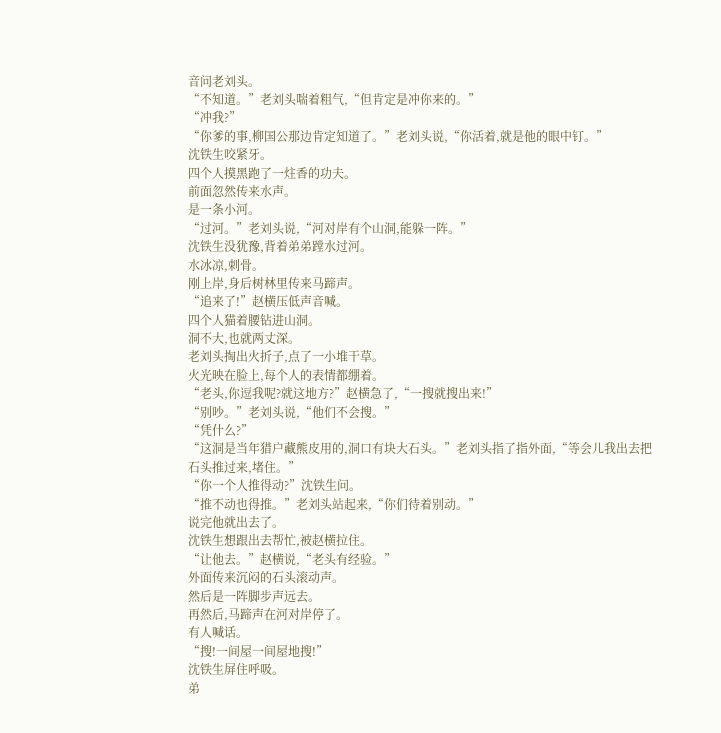音问老刘头。
“不知道。”老刘头喘着粗气,“但肯定是冲你来的。”
“冲我?”
“你爹的事,柳国公那边肯定知道了。”老刘头说,“你活着,就是他的眼中钉。”
沈铁生咬紧牙。
四个人摸黑跑了一炷香的功夫。
前面忽然传来水声。
是一条小河。
“过河。”老刘头说,“河对岸有个山洞,能躲一阵。”
沈铁生没犹豫,背着弟弟蹚水过河。
水冰凉,刺骨。
刚上岸,身后树林里传来马蹄声。
“追来了!”赵横压低声音喊。
四个人猫着腰钻进山洞。
洞不大,也就两丈深。
老刘头掏出火折子,点了一小堆干草。
火光映在脸上,每个人的表情都绷着。
“老头,你逗我呢?就这地方?”赵横急了,“一搜就搜出来!”
“别吵。”老刘头说,“他们不会搜。”
“凭什么?”
“这洞是当年猎户藏熊皮用的,洞口有块大石头。”老刘头指了指外面,“等会儿我出去把石头推过来,堵住。”
“你一个人推得动?”沈铁生问。
“推不动也得推。”老刘头站起来,“你们待着别动。”
说完他就出去了。
沈铁生想跟出去帮忙,被赵横拉住。
“让他去。”赵横说,“老头有经验。”
外面传来沉闷的石头滚动声。
然后是一阵脚步声远去。
再然后,马蹄声在河对岸停了。
有人喊话。
“搜!一间屋一间屋地搜!”
沈铁生屏住呼吸。
弟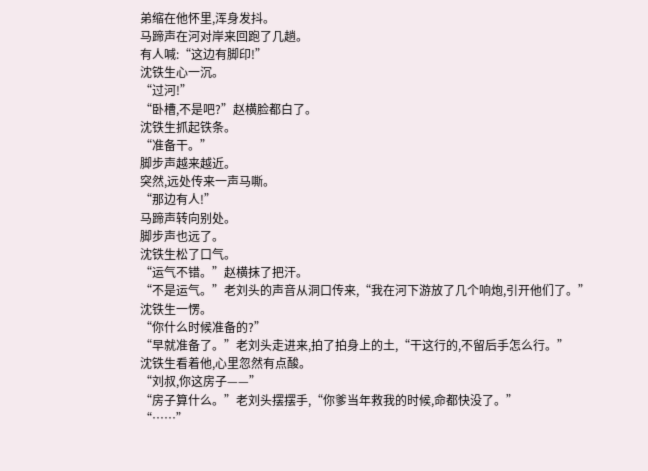弟缩在他怀里,浑身发抖。
马蹄声在河对岸来回跑了几趟。
有人喊:“这边有脚印!”
沈铁生心一沉。
“过河!”
“卧槽,不是吧?”赵横脸都白了。
沈铁生抓起铁条。
“准备干。”
脚步声越来越近。
突然,远处传来一声马嘶。
“那边有人!”
马蹄声转向别处。
脚步声也远了。
沈铁生松了口气。
“运气不错。”赵横抹了把汗。
“不是运气。”老刘头的声音从洞口传来,“我在河下游放了几个响炮,引开他们了。”
沈铁生一愣。
“你什么时候准备的?”
“早就准备了。”老刘头走进来,拍了拍身上的土,“干这行的,不留后手怎么行。”
沈铁生看着他,心里忽然有点酸。
“刘叔,你这房子——”
“房子算什么。”老刘头摆摆手,“你爹当年救我的时候,命都快没了。”
“……”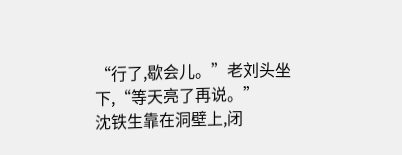“行了,歇会儿。”老刘头坐下,“等天亮了再说。”
沈铁生靠在洞壁上,闭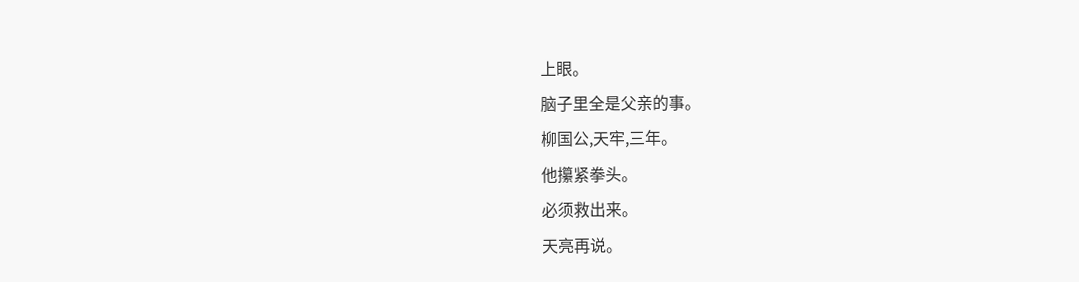上眼。
脑子里全是父亲的事。
柳国公,天牢,三年。
他攥紧拳头。
必须救出来。
天亮再说。